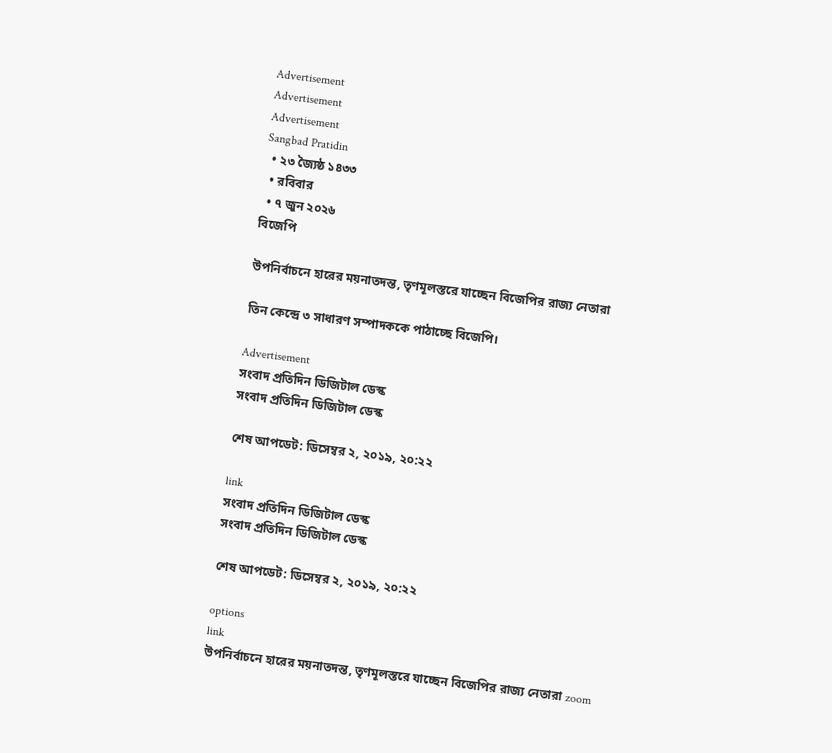Advertisement
Advertisement
Advertisement
Sangbad Pratidin
  • ২৩ জ্যৈষ্ঠ ১৪৩৩
  • রবিবার
  • ৭ জুন ২০২৬
বিজেপি

উপনির্বাচনে হারের ময়নাতদন্ত, তৃণমূলস্তরে যাচ্ছেন বিজেপির রাজ্য নেতারা

তিন কেন্দ্রে ৩ সাধারণ সম্পাদককে পাঠাচ্ছে বিজেপি।

Advertisement
সংবাদ প্রতিদিন ডিজিটাল ডেস্ক
সংবাদ প্রতিদিন ডিজিটাল ডেস্ক

শেষ আপডেট: ডিসেম্বর ২, ২০১৯, ২০:২২

link
সংবাদ প্রতিদিন ডিজিটাল ডেস্ক
সংবাদ প্রতিদিন ডিজিটাল ডেস্ক

শেষ আপডেট: ডিসেম্বর ২, ২০১৯, ২০:২২

options
link
উপনির্বাচনে হারের ময়নাতদন্ত, তৃণমূলস্তরে যাচ্ছেন বিজেপির রাজ্য নেতারা zoom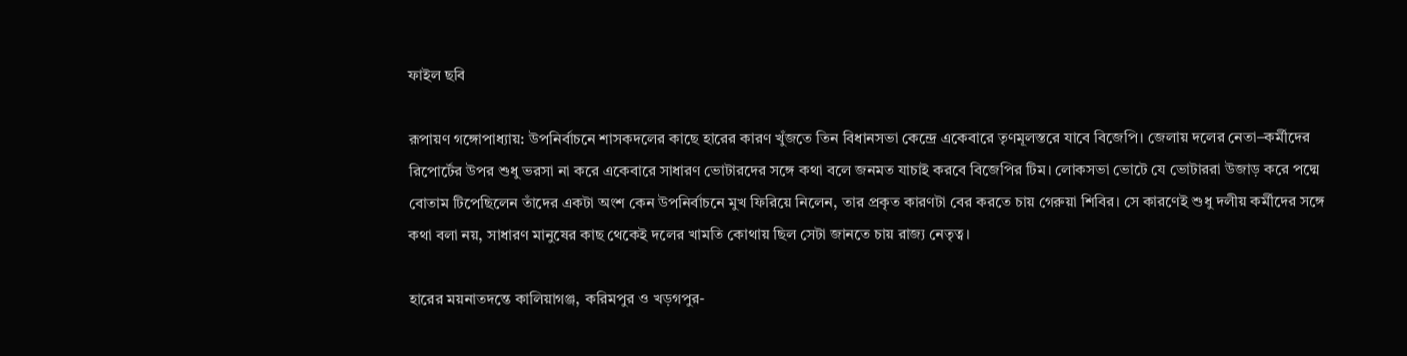ফাইল ছবি

রূপায়ণ গঙ্গোপাধ্যায়: উপনির্বাচনে শাসকদলের কাছে হারের কারণ খুঁজতে তিন বিধানসভা কেন্দ্রে একেবারে তৃণমূলস্তরে যাবে বিজেপি। জেলায় দলের নেতা–কর্মীদের রিপোর্টের উপর শুধু ভরসা না করে একেবারে সাধারণ ভোটারদের সঙ্গে কথা বলে জনমত যাচাই করবে বিজেপির টিম। লোকসভা ভোটে যে ভোটাররা উজাড় করে পদ্মে বোতাম টিপেছিলেন তাঁদের একটা অংশ কেন উপনির্বাচনে মুখ ফিরিয়ে নিলেন, তার প্রকৃত কারণটা বের করতে চায় গেরুয়া শিবির। সে কারণেই শুধু দলীয় কর্মীদের সঙ্গে কথা বলা নয়, সাধারণ মানুষের কাছ থেকেই দলের খামতি কোথায় ছিল সেটা জানতে চায় রাজ্য নেতৃত্ব।

হারের ময়নাতদন্তে কালিয়াগঞ্জ, করিমপুর ও খড়গপুর-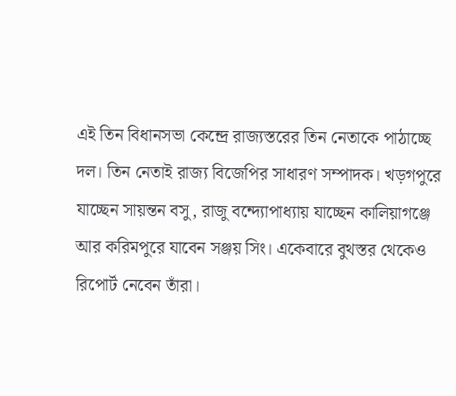এই তিন বিধানসভা কেন্দ্রে রাজ্যস্তরের তিন নেতাকে পাঠাচ্ছে দল। তিন নেতাই রাজ্য বিজেপির সাধারণ সম্পাদক। খড়গপুরে যাচ্ছেন সায়ন্তন বসু, রাজু বন্দ্যোপাধ্যায় যাচ্ছেন কালিয়াগঞ্জে আর করিমপুরে যাবেন সঞ্জয় সিং। একেবারে বুথস্তর থেকেও রিপোর্ট নেবেন তাঁরা।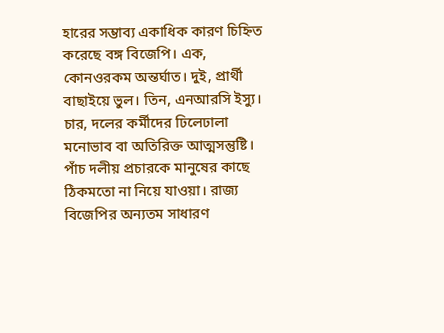হারের সম্ভাব্য একাধিক কারণ চিহ্নিত করেছে বঙ্গ বিজেপি। এক, কোনওরকম অন্তর্ঘাত। দুই, প্রার্থী বাছাইয়ে ভুল। তিন, এনআরসি ইস্যু। চার, দলের কর্মীদের ঢিলেঢালা মনোভাব বা অতিরিক্ত আত্মসন্তুষ্টি। পাঁচ দলীয় প্রচারকে মানুষের কাছে ঠিকমতো না নিয়ে যাওয়া। রাজ্য বিজেপির অন্যতম সাধারণ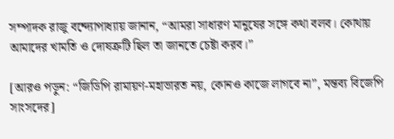সম্পাদক রাজু বন্দ্যোপাধ্যায় জানান, “আমরা সাধারণ মানুষের সঙ্গে কথা বলব। কোথায় আমাদের খামতি ও দোষত্রুটি ছিল তা জানতে চেষ্টা করব।”

[আরও পড়ুন: “জিডিপি রামায়ণ-মহাভারত নয়, কোনও কাজে লাগবে না”, মন্তব্য বিজেপি সাংসদের]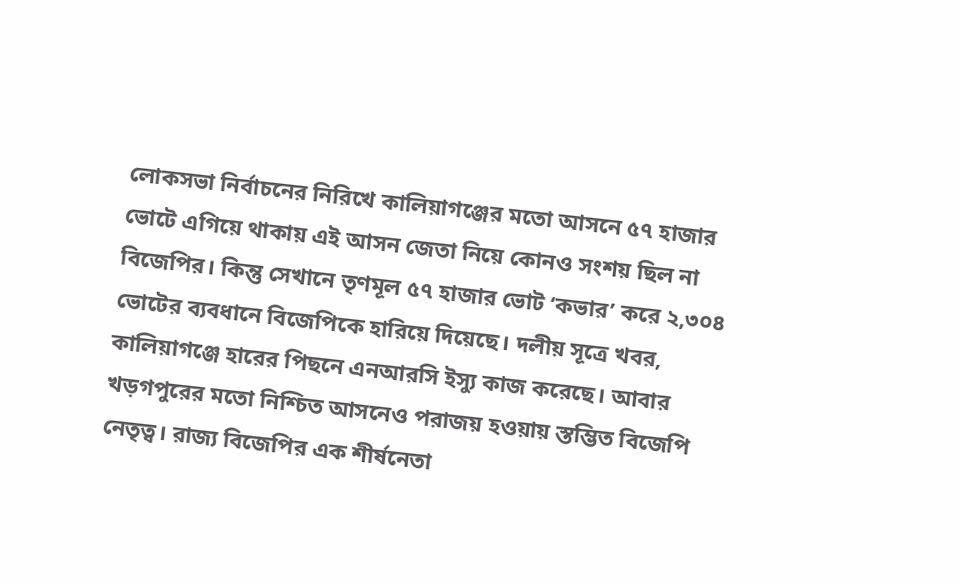লোকসভা নির্বাচনের নিরিখে কালিয়াগঞ্জের মতো আসনে ৫৭ হাজার ভোটে এগিয়ে থাকায় এই আসন জেতা নিয়ে কোনও সংশয় ছিল না বিজেপির। কিন্তু সেখানে তৃণমূল ৫৭ হাজার ভোট ‘কভার’ করে ২,৩০৪ ভোটের ব্যবধানে বিজেপিকে হারিয়ে দিয়েছে। দলীয় সূত্রে খবর, কালিয়াগঞ্জে হারের পিছনে এনআরসি ইস্যু কাজ করেছে। আবার খড়গপুরের মতো নিশ্চিত আসনেও পরাজয় হওয়ায় স্তম্ভিত বিজেপি নেতৃত্ব। রাজ্য বিজেপির এক শীর্ষনেতা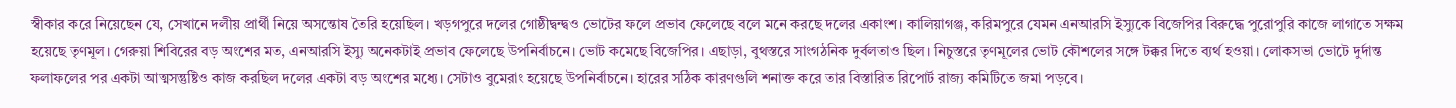স্বীকার করে নিয়েছেন যে, সেখানে দলীয় প্রার্থী নিয়ে অসন্তোষ তৈরি হয়েছিল। খড়গপুরে দলের গোষ্ঠীদ্বন্দ্বও ভোটের ফলে প্রভাব ফেলেছে বলে মনে করছে দলের একাংশ। কালিয়াগঞ্জ, করিমপুরে যেমন এনআরসি ইস্যুকে বিজেপির বিরুদ্ধে পুরোপুরি কাজে লাগাতে সক্ষম হয়েছে তৃণমূল। গেরুয়া শিবিরের বড় অংশের মত, এনআরসি ইস্যু অনেকটাই প্রভাব ফেলেছে উপনির্বাচনে। ভোট কমেছে বিজেপির। এছাড়া, বুথস্তরে সাংগঠনিক দুর্বলতাও ছিল। নিচুস্তরে তৃণমূলের ভোট কৌশলের সঙ্গে টক্কর দিতে ব্যর্থ হওয়া। লোকসভা ভোটে দুর্দান্ত ফলাফলের পর একটা আত্মসন্তুষ্টিও কাজ করছিল দলের একটা বড় অংশের মধ্যে। সেটাও বুমেরাং হয়েছে উপনির্বাচনে। হারের সঠিক কারণগুলি শনাক্ত করে তার বিস্তারিত রিপোর্ট রাজ্য কমিটিতে জমা পড়বে।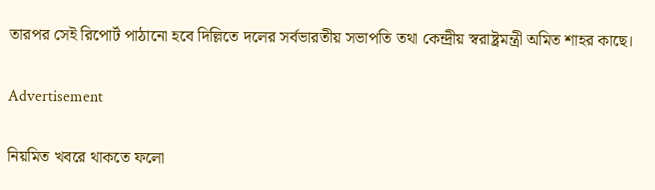তারপর সেই রিপোর্ট পাঠানো হবে দিল্লিতে দলের সর্বভারতীয় সভাপতি তথা কেন্দ্রীয় স্বরাষ্ট্রমন্ত্রী অমিত শাহর কাছে।

Advertisement

নিয়মিত খবরে থাকতে ফলো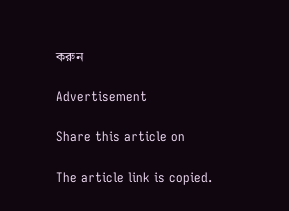করুন

Advertisement

Share this article on

The article link is copied.